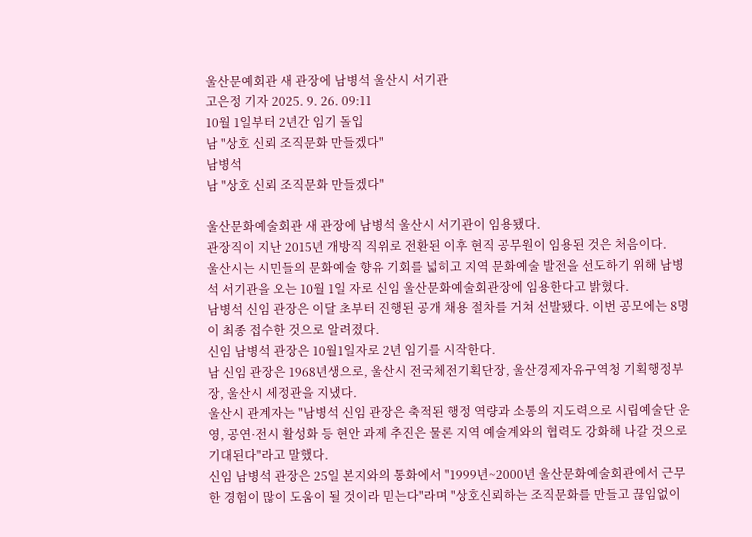울산문예회관 새 관장에 남병석 울산시 서기관
고은정 기자 2025. 9. 26. 09:11
10월 1일부터 2년간 임기 돌입
남 "상호 신뢰 조직문화 만들겠다"
남병석
남 "상호 신뢰 조직문화 만들겠다"

울산문화예술회관 새 관장에 남병석 울산시 서기관이 임용됐다.
관장직이 지난 2015년 개방직 직위로 전환된 이후 현직 공무원이 임용된 것은 처음이다.
울산시는 시민들의 문화예술 향유 기회를 넓히고 지역 문화예술 발전을 선도하기 위해 남병석 서기관을 오는 10월 1일 자로 신임 울산문화예술회관장에 임용한다고 밝혔다.
남병석 신임 관장은 이달 초부터 진행된 공개 채용 절차를 거쳐 선발됐다. 이번 공모에는 8명이 최종 접수한 것으로 알려졌다.
신임 남병석 관장은 10월1일자로 2년 임기를 시작한다.
남 신임 관장은 1968년생으로, 울산시 전국체전기획단장, 울산경제자유구역청 기획행정부장, 울산시 세정관을 지냈다.
울산시 관계자는 "남병석 신임 관장은 축적된 행정 역량과 소통의 지도력으로 시립예술단 운영, 공연·전시 활성화 등 현안 과제 추진은 물론 지역 예술계와의 협력도 강화해 나갈 것으로 기대된다"라고 말했다.
신임 남병석 관장은 25일 본지와의 통화에서 "1999년~2000년 울산문화예술회관에서 근무한 경험이 많이 도움이 될 것이라 믿는다"라며 "상호신뢰하는 조직문화를 만들고 끊임없이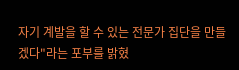자기 계발을 할 수 있는 전문가 집단을 만들겠다"라는 포부를 밝혔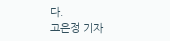다.
고은정 기자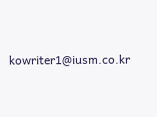kowriter1@iusm.co.kr